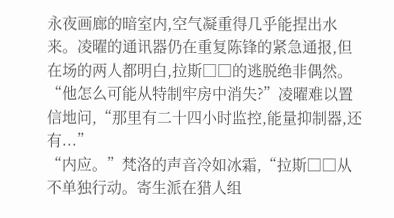永夜画廊的暗室内,空气凝重得几乎能捏出水来。凌曜的通讯器仍在重复陈锋的紧急通报,但在场的两人都明白,拉斯□□的逃脱绝非偶然。
“他怎么可能从特制牢房中消失?”凌曜难以置信地问,“那里有二十四小时监控,能量抑制器,还有...”
“内应。”梵洛的声音冷如冰霜,“拉斯□□从不单独行动。寄生派在猎人组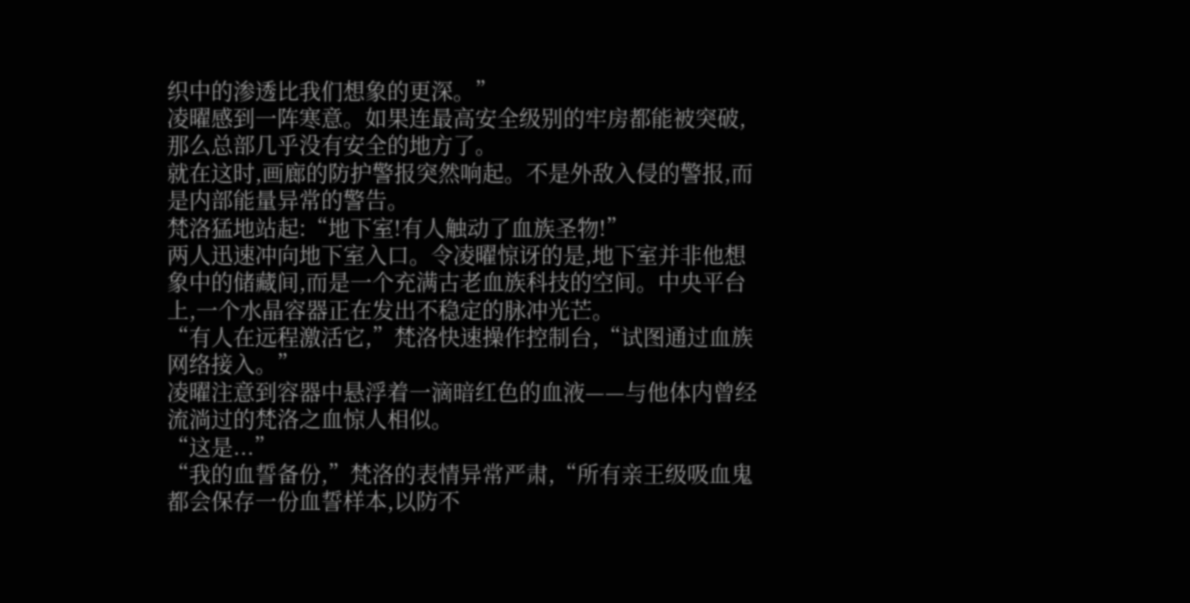织中的渗透比我们想象的更深。”
凌曜感到一阵寒意。如果连最高安全级别的牢房都能被突破,那么总部几乎没有安全的地方了。
就在这时,画廊的防护警报突然响起。不是外敌入侵的警报,而是内部能量异常的警告。
梵洛猛地站起:“地下室!有人触动了血族圣物!”
两人迅速冲向地下室入口。令凌曜惊讶的是,地下室并非他想象中的储藏间,而是一个充满古老血族科技的空间。中央平台上,一个水晶容器正在发出不稳定的脉冲光芒。
“有人在远程激活它,”梵洛快速操作控制台,“试图通过血族网络接入。”
凌曜注意到容器中悬浮着一滴暗红色的血液——与他体内曾经流淌过的梵洛之血惊人相似。
“这是...”
“我的血誓备份,”梵洛的表情异常严肃,“所有亲王级吸血鬼都会保存一份血誓样本,以防不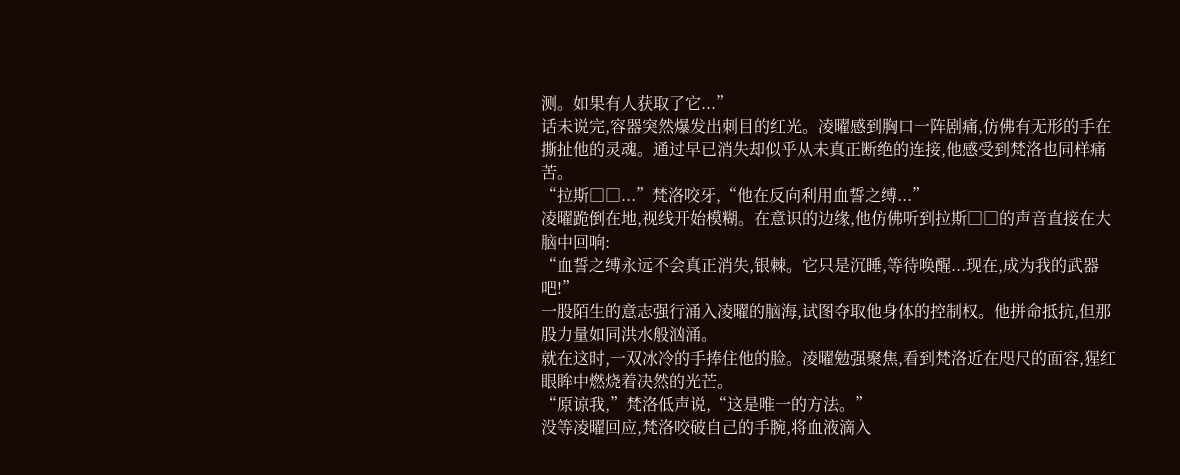测。如果有人获取了它...”
话未说完,容器突然爆发出刺目的红光。凌曜感到胸口一阵剧痛,仿佛有无形的手在撕扯他的灵魂。通过早已消失却似乎从未真正断绝的连接,他感受到梵洛也同样痛苦。
“拉斯□□...”梵洛咬牙,“他在反向利用血誓之缚...”
凌曜跪倒在地,视线开始模糊。在意识的边缘,他仿佛听到拉斯□□的声音直接在大脑中回响:
“血誓之缚永远不会真正消失,银棘。它只是沉睡,等待唤醒...现在,成为我的武器吧!”
一股陌生的意志强行涌入凌曜的脑海,试图夺取他身体的控制权。他拼命抵抗,但那股力量如同洪水般汹涌。
就在这时,一双冰冷的手捧住他的脸。凌曜勉强聚焦,看到梵洛近在咫尺的面容,猩红眼眸中燃烧着决然的光芒。
“原谅我,”梵洛低声说,“这是唯一的方法。”
没等凌曜回应,梵洛咬破自己的手腕,将血液滴入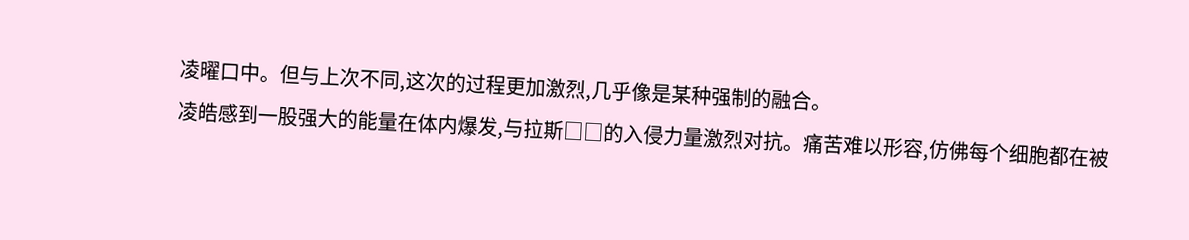凌曜口中。但与上次不同,这次的过程更加激烈,几乎像是某种强制的融合。
凌皓感到一股强大的能量在体内爆发,与拉斯□□的入侵力量激烈对抗。痛苦难以形容,仿佛每个细胞都在被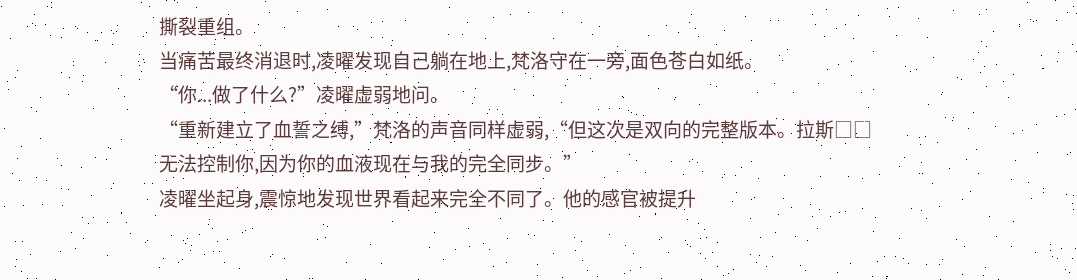撕裂重组。
当痛苦最终消退时,凌曜发现自己躺在地上,梵洛守在一旁,面色苍白如纸。
“你...做了什么?”凌曜虚弱地问。
“重新建立了血誓之缚,”梵洛的声音同样虚弱,“但这次是双向的完整版本。拉斯□□无法控制你,因为你的血液现在与我的完全同步。”
凌曜坐起身,震惊地发现世界看起来完全不同了。他的感官被提升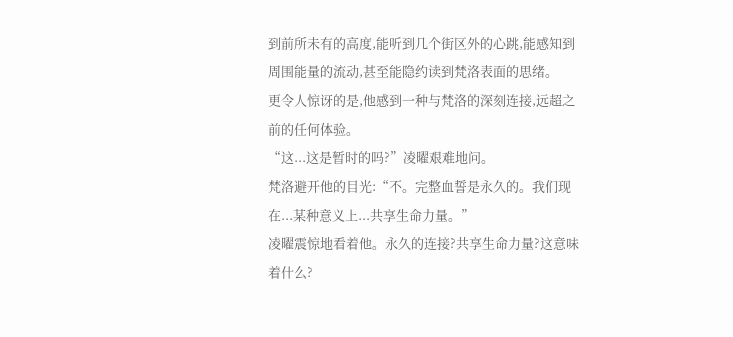到前所未有的高度,能听到几个街区外的心跳,能感知到周围能量的流动,甚至能隐约读到梵洛表面的思绪。
更令人惊讶的是,他感到一种与梵洛的深刻连接,远超之前的任何体验。
“这...这是暂时的吗?”凌曜艰难地问。
梵洛避开他的目光:“不。完整血誓是永久的。我们现在...某种意义上...共享生命力量。”
凌曜震惊地看着他。永久的连接?共享生命力量?这意味着什么?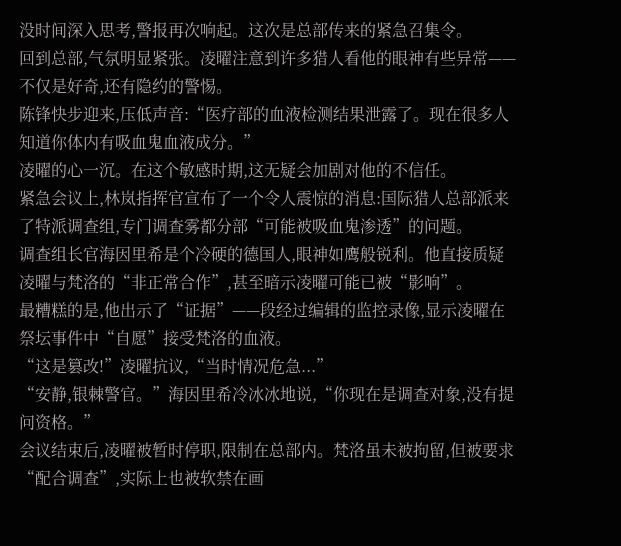没时间深入思考,警报再次响起。这次是总部传来的紧急召集令。
回到总部,气氛明显紧张。凌曜注意到许多猎人看他的眼神有些异常——不仅是好奇,还有隐约的警惕。
陈锋快步迎来,压低声音:“医疗部的血液检测结果泄露了。现在很多人知道你体内有吸血鬼血液成分。”
凌曜的心一沉。在这个敏感时期,这无疑会加剧对他的不信任。
紧急会议上,林岚指挥官宣布了一个令人震惊的消息:国际猎人总部派来了特派调查组,专门调查雾都分部“可能被吸血鬼渗透”的问题。
调查组长官海因里希是个冷硬的德国人,眼神如鹰般锐利。他直接质疑凌曜与梵洛的“非正常合作”,甚至暗示凌曜可能已被“影响”。
最糟糕的是,他出示了“证据”——段经过编辑的监控录像,显示凌曜在祭坛事件中“自愿”接受梵洛的血液。
“这是篡改!”凌曜抗议,“当时情况危急...”
“安静,银棘警官。”海因里希冷冰冰地说,“你现在是调查对象,没有提问资格。”
会议结束后,凌曜被暂时停职,限制在总部内。梵洛虽未被拘留,但被要求“配合调查”,实际上也被软禁在画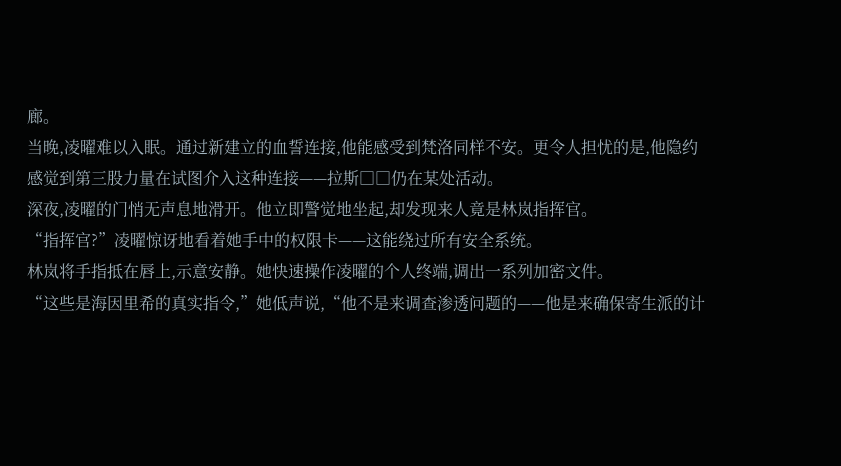廊。
当晚,凌曜难以入眠。通过新建立的血誓连接,他能感受到梵洛同样不安。更令人担忧的是,他隐约感觉到第三股力量在试图介入这种连接——拉斯□□仍在某处活动。
深夜,凌曜的门悄无声息地滑开。他立即警觉地坐起,却发现来人竟是林岚指挥官。
“指挥官?”凌曜惊讶地看着她手中的权限卡——这能绕过所有安全系统。
林岚将手指抵在唇上,示意安静。她快速操作凌曜的个人终端,调出一系列加密文件。
“这些是海因里希的真实指令,”她低声说,“他不是来调查渗透问题的——他是来确保寄生派的计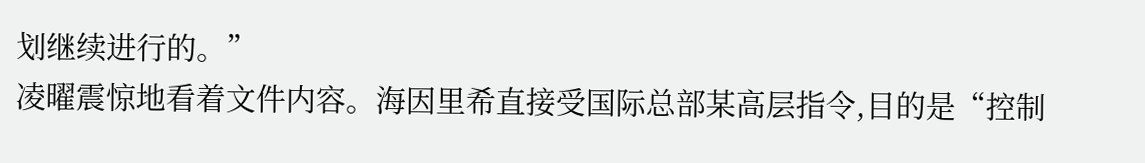划继续进行的。”
凌曜震惊地看着文件内容。海因里希直接受国际总部某高层指令,目的是“控制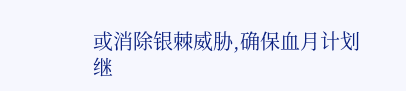或消除银棘威胁,确保血月计划继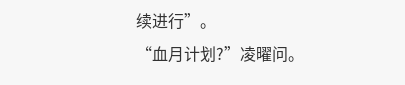续进行”。
“血月计划?”凌曜问。